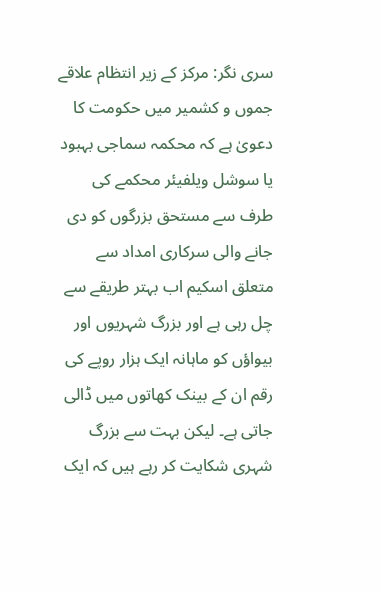سری نگر: مرکز کے زیر انتظام علاقے جموں و کشمیر میں حکومت کا دعویٰ ہے کہ محکمہ سماجی بہبود یا سوشل ویلفیئر محکمے کی طرف سے مستحق بزرگوں کو دی جانے والی سرکاری امداد سے متعلق اسکیم اب بہتر طریقے سے چل رہی ہے اور بزرگ شہریوں اور بیواؤں کو ماہانہ ایک ہزار روپے کی رقم ان کے بینک کھاتوں میں ڈالی جاتی ہے۔ لیکن بہت سے بزرگ شہری شکایت کر رہے ہیں کہ ایک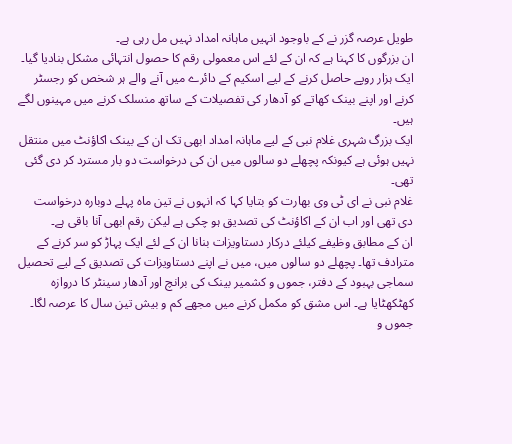طویل عرصہ گزر نے کے باوجود انہیں ماہانہ امداد نہیں مل رہی ہے۔
ان بزرگوں کا کہنا ہے کہ ان کے لئے اس معمولی رقم کا حصول انتہائی مشکل بنادیا گیا۔ ایک ہزار روپے حاصل کرنے کے لیے اسکیم کے دائرے میں آنے والے ہر شخص کو رجسٹر کرنے اور اپنے بینک کھاتے کو آدھار کی تفصیلات کے ساتھ منسلک کرنے میں مہینوں لگے ہیں۔
ایک بزرگ شہری غلام نبی کے لیے ماہانہ امداد ابھی تک ان کے بینک اکاؤنٹ میں منتقل نہیں ہوئی ہے کیونکہ پچھلے دو سالوں میں ان کی درخواست دو بار مسترد کر دی گئی تھی۔
غلام نبی نے ای ٹی وی بھارت کو بتایا کہا کہ انہوں نے تین ماہ پہلے دوبارہ درخواست دی تھی اور اب ان کے اکاؤنٹ کی تصدیق ہو چکی ہے لیکن رقم ابھی آنا باقی ہے۔
ان کے مطابق وظیفے کیلئے درکار دستاویزات بنانا ان کے لئے ایک پہاڑ کو سر کرنے کے مترادف تھا۔ پچھلے دو سالوں میں، میں نے اپنے دستاویزات کی تصدیق کے لیے تحصیل سماجی بہبود کے دفتر، جموں و کشمیر بینک کی برانچ اور آدھار سینٹر کا دروازہ کھٹکھٹایا ہے۔ اس مشق کو مکمل کرنے میں مجھے کم و بیش تین سال کا عرصہ لگا۔
جموں و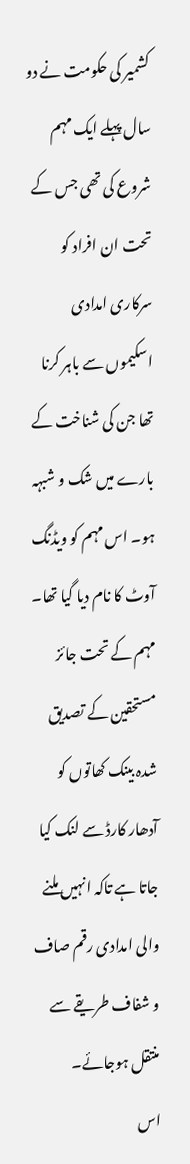کشمیر کی حکومت نے دو سال پہلے ایک مہم شروع کی تھی جس کے تحت ان افراد کو سرکاری امدادی اسکیموں سے باہر کرنا تھا جن کی شناخت کے بارے میں شک و شبہہ ہو۔ اس مہم کو ویڈنگ آوٹ کا نام دیا گیا تھا۔ مہم کے تحت جائز مستحقین کے تصدیق شدہ بینک کھاتوں کو آدھار کارڈ سے لنک کیا جاتا ہے تاکہ انہیں ملنے والی امدادی رقم صاف و شفاف طریقے سے منتقل ہوجائے۔
اس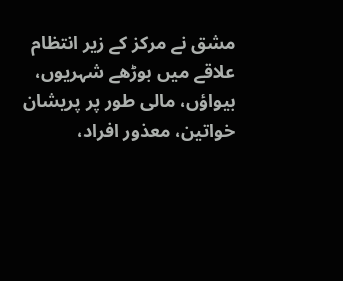مشق نے مرکز کے زیر انتظام علاقے میں بوڑھے شہریوں، بیواؤں، مالی طور پر پریشان خواتین، معذور افراد،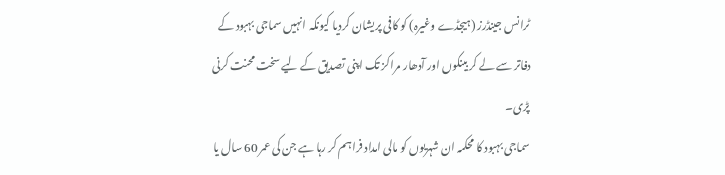ٹرانس جینڈرز (ہیجڈے وغیرہ) کو کافی پریشان کردیا کیونکہ انہیں سماجی بہبود کے دفاتر سے لے کر بینکوں اور آدھار مراکز تک اپنی تصدیق کے لیے سخت محنت کرنی پڑی۔
سماجی بہبود کا محکمہ ان شہریوں کو مالی امداد فراہم کر رہا ہے جن کی عمر 60 سال یا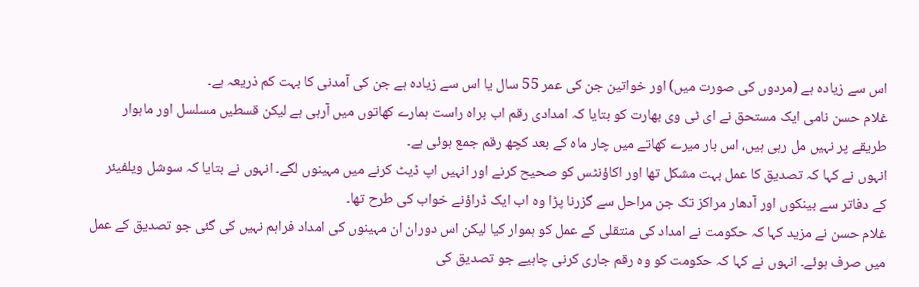اس سے زیادہ ہے (مردوں کی صورت میں) اور خواتین جن کی عمر 55 سال یا اس سے زیادہ ہے جن کی آمدنی کا بہت کم ذریعہ ہے۔
غلام حسن نامی ایک مستحق نے ای ٹی وی بھارت کو بتایا کہ امدادی رقم اب براہ راست ہمارے کھاتوں میں آرہی ہے لیکن قسطیں مسلسل اور ماہوار طریقے پر نہیں مل رہی ہیں، اس بار میرے کھاتے میں چار ماہ کے بعد کچھ رقم جمع ہوئی ہے۔
انہوں نے کہا کہ تصدیق کا عمل بہت مشکل تھا اور اکاؤنٹس کو صحیح کرنے اور انہیں اپ ڈیٹ کرنے میں مہینوں لگے۔ انہوں نے بتایا کہ سوشل ویلفیئر کے دفاتر سے بینکوں اور آدھار مراکز تک جن مراحل سے گزرنا پڑا وہ اب ایک ڈراؤنے خواب کی طرح تھا۔
غلام حسن نے مزید کہا کہ حکومت نے امداد کی منتقلی کے عمل کو ہموار کیا لیکن اس دوران ان مہینوں کی امداد فراہم نہیں کی گئی جو تصدیق کے عمل میں صرف ہوئے۔ انہوں نے کہا کہ حکومت کو وہ رقم جاری کرنی چاہیے جو تصدیق کی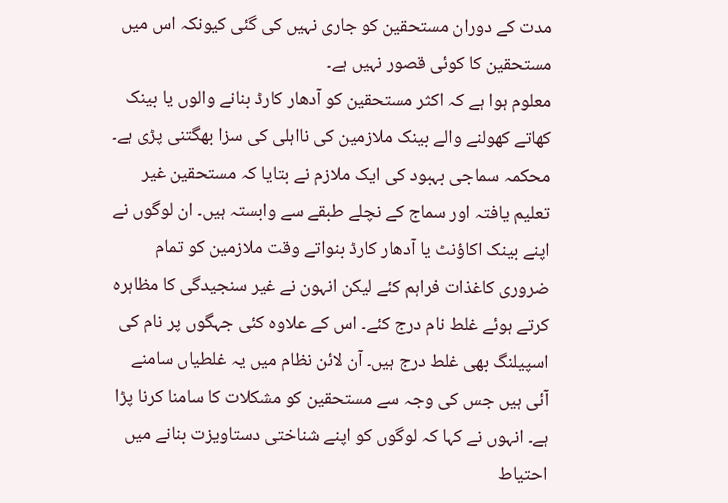مدت کے دوران مستحقین کو جاری نہیں کی گئی کیونکہ اس میں مستحقین کا کوئی قصور نہیں ہے۔
معلوم ہوا ہے کہ اکثر مستحقین کو آدھار کارڈ بنانے والوں یا بینک کھاتے کھولنے والے بینک ملازمین کی نااہلی کی سزا بھگتنی پڑی ہے۔ محکمہ سماجی بہبود کی ایک ملازم نے بتایا کہ مستحقین غیر تعلیم یافتہ اور سماج کے نچلے طبقے سے وابستہ ہیں۔ ان لوگوں نے اپنے بینک اکاؤنٹ یا آدھار کارڈ بنواتے وقت ملازمین کو تمام ضروری کاغذات فراہم کئے لیکن انہون نے غیر سنجیدگی کا مظاہرہ کرتے ہوئے غلط نام درج کئے۔ اس کے علاوہ کئی جہگوں پر نام کی اسپیلنگ بھی غلط درج ہیں۔ آن لائن نظام میں یہ غلطیاں سامنے آئی ہیں جس کی وجہ سے مستحقین کو مشکلات کا سامنا کرنا پڑا ہے۔ انہوں نے کہا کہ لوگوں کو اپنے شناختی دستاویزت بنانے میں احتیاط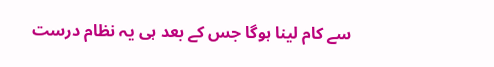سے کام لینا ہوگا جس کے بعد ہی یہ نظام درست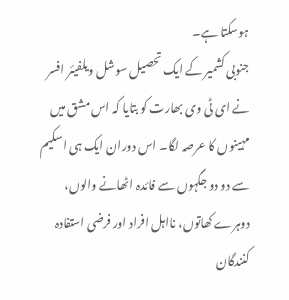ہوسکتا ہے۔
جنوبی کشمیر کے ایک تحصیل سوشل ویلفیئر افسر نے ای ٹی وی بھارت کو بتایا کہ اس مشق میں مہینوں کا عرصہ لگا۔ اس دوران ایک ہی اسکیم سے دو دو جگہوں سے فائدہ اٹھانے والوں، دوہرے کھاتوں، نااہل افراد اور فرضی استفادہ کنندگان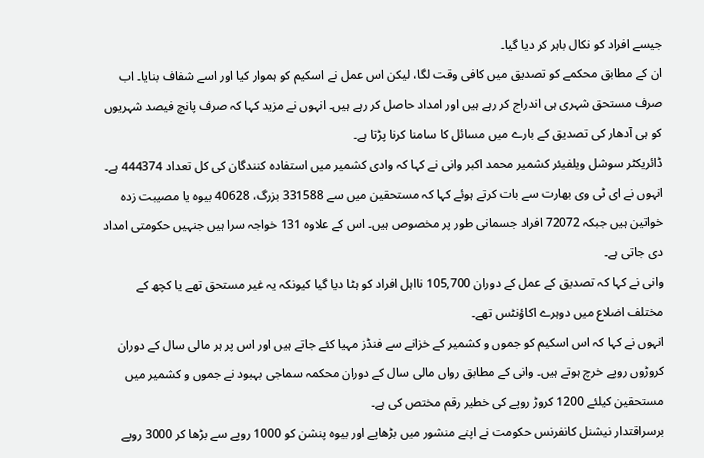جیسے افراد کو نکال باہر کر دیا گیا۔
ان کے مطابق محکمے کو تصدیق میں کافی وقت لگا، لیکن اس عمل نے اسکیم کو ہموار کیا اور اسے شفاف بنایا۔ اب صرف مستحق شہری ہی اندراج کر رہے ہیں اور امداد حاصل کر رہے ہیں۔ انہوں نے مزید کہا کہ صرف پانچ فیصد شہریوں کو ہی آدھار کی تصدیق کے بارے میں مسائل کا سامنا کرنا پڑتا ہے۔
ڈائریکٹر سوشل ویلفیئر کشمیر محمد اکبر وانی نے کہا کہ وادی کشمیر میں استفادہ کنندگان کی کل تعداد 444374 ہے۔ انہوں نے ای ٹی وی بھارت سے بات کرتے ہوئے کہا کہ مستحقین میں سے 331588 بزرگ، 40628 بیوہ یا مصیبت زدہ خواتین ہیں جبکہ 72072 افراد جسمانی طور پر مخصوص ہیں۔ اس کے علاوہ 131 خواجہ سرا ہیں جنہیں حکومتی امداد دی جاتی ہے۔
وانی نے کہا کہ تصدیق کے عمل کے دوران 105,700 نااہل افراد کو ہٹا دیا گیا کیونکہ یہ غیر مستحق تھے یا کچھ کے مختلف اضلاع میں دوہرے اکاؤنٹس تھے۔
انہوں نے کہا کہ اس اسکیم کو جموں و کشمیر کے خزانے سے فنڈز مہیا کئے جاتے ہیں اور اس پر ہر مالی سال کے دوران کروڑوں روپے خرچ ہوتے ہیں۔ وانی کے مطابق رواں مالی سال کے دوران محکمہ سماجی بہبود نے جموں و کشمیر میں مستحقین کیلئے 1200 کروڑ روپے کی خطیر رقم مختص کی ہے۔
برسراقتدار نیشنل کانفرنس حکومت نے اپنے منشور میں بڑھاپے اور بیوہ پنشن کو 1000 روپے سے بڑھا کر 3000 روپے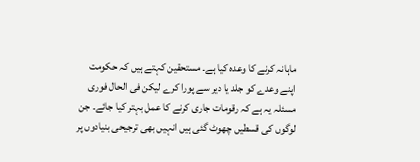ماہانہ کرنے کا وعدہ کیا ہے۔ مستحقین کہتے ہیں کہ حکومت اپنے وعدے کو جلد یا دیر سے پورا کرے لیکن فی الحال فوری مسئلہ یہ ہے کہ رقومات جاری کرنے کا عمل بہتر کیا جائے۔ جن لوگوں کی قسطیں چھوٹ گئی ہیں انہیں بھی ترجیحی بنیادوں پر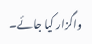واگزار کیا جائے۔